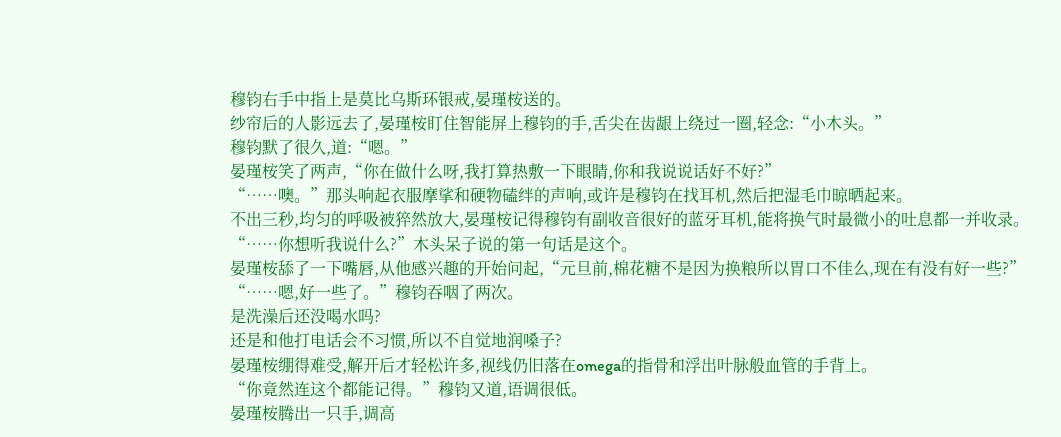穆钧右手中指上是莫比乌斯环银戒,晏瑾桉送的。
纱帘后的人影远去了,晏瑾桉盯住智能屏上穆钧的手,舌尖在齿龈上绕过一圈,轻念:“小木头。”
穆钧默了很久,道:“嗯。”
晏瑾桉笑了两声,“你在做什么呀,我打算热敷一下眼睛,你和我说说话好不好?”
“……噢。”那头响起衣服摩挲和硬物磕绊的声响,或许是穆钧在找耳机,然后把湿毛巾晾晒起来。
不出三秒,均匀的呼吸被猝然放大,晏瑾桉记得穆钧有副收音很好的蓝牙耳机,能将换气时最微小的吐息都一并收录。
“……你想听我说什么?”木头呆子说的第一句话是这个。
晏瑾桉舔了一下嘴唇,从他感兴趣的开始问起,“元旦前,棉花糖不是因为换粮所以胃口不佳么,现在有没有好一些?”
“……嗯,好一些了。”穆钧吞咽了两次。
是洗澡后还没喝水吗?
还是和他打电话会不习惯,所以不自觉地润嗓子?
晏瑾桉绷得难受,解开后才轻松许多,视线仍旧落在omega的指骨和浮出叶脉般血管的手背上。
“你竟然连这个都能记得。”穆钧又道,语调很低。
晏瑾桉腾出一只手,调高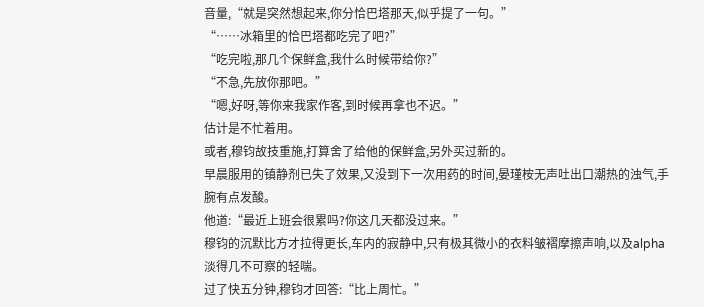音量,“就是突然想起来,你分恰巴塔那天,似乎提了一句。”
“……冰箱里的恰巴塔都吃完了吧?”
“吃完啦,那几个保鲜盒,我什么时候带给你?”
“不急,先放你那吧。”
“嗯,好呀,等你来我家作客,到时候再拿也不迟。”
估计是不忙着用。
或者,穆钧故技重施,打算舍了给他的保鲜盒,另外买过新的。
早晨服用的镇静剂已失了效果,又没到下一次用药的时间,晏瑾桉无声吐出口潮热的浊气,手腕有点发酸。
他道:“最近上班会很累吗?你这几天都没过来。”
穆钧的沉默比方才拉得更长,车内的寂静中,只有极其微小的衣料皱褶摩擦声响,以及alpha淡得几不可察的轻喘。
过了快五分钟,穆钧才回答:“比上周忙。”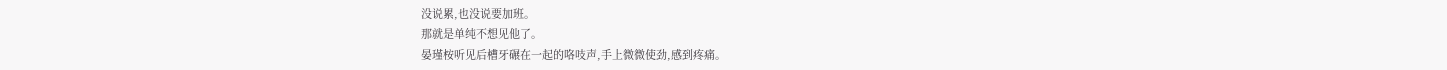没说累,也没说要加班。
那就是单纯不想见他了。
晏瑾桉听见后槽牙碾在一起的咯吱声,手上微微使劲,感到疼痛。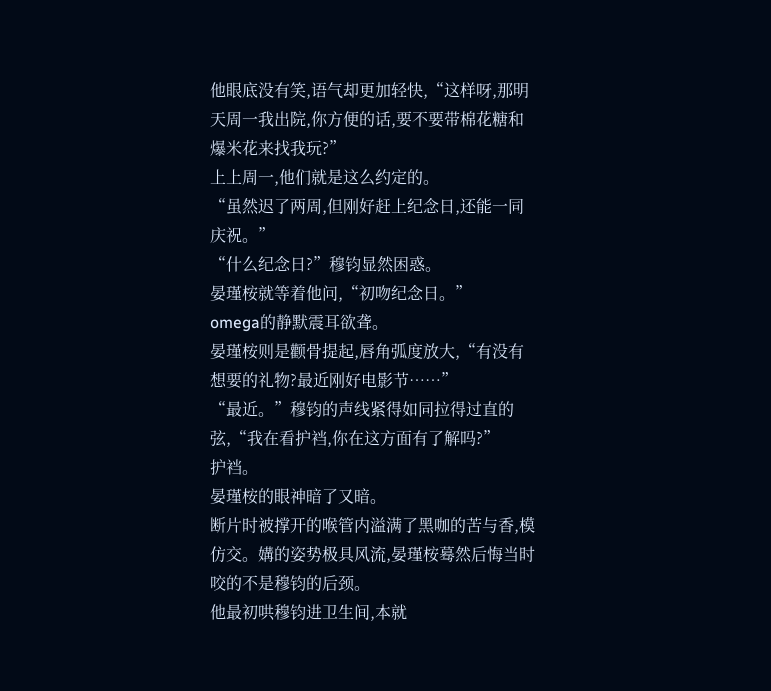他眼底没有笑,语气却更加轻快,“这样呀,那明天周一我出院,你方便的话,要不要带棉花糖和爆米花来找我玩?”
上上周一,他们就是这么约定的。
“虽然迟了两周,但刚好赶上纪念日,还能一同庆祝。”
“什么纪念日?”穆钧显然困惑。
晏瑾桉就等着他问,“初吻纪念日。”
omega的静默震耳欲聋。
晏瑾桉则是颧骨提起,唇角弧度放大,“有没有想要的礼物?最近刚好电影节……”
“最近。”穆钧的声线紧得如同拉得过直的弦,“我在看护裆,你在这方面有了解吗?”
护裆。
晏瑾桉的眼神暗了又暗。
断片时被撑开的喉管内溢满了黑咖的苦与香,模仿交。媾的姿势极具风流,晏瑾桉蓦然后悔当时咬的不是穆钧的后颈。
他最初哄穆钧进卫生间,本就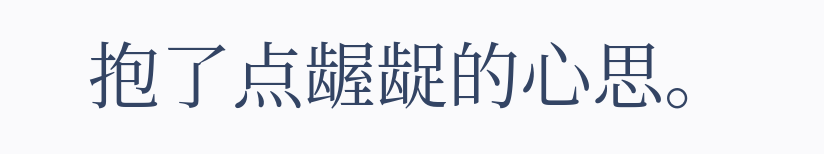抱了点龌龊的心思。